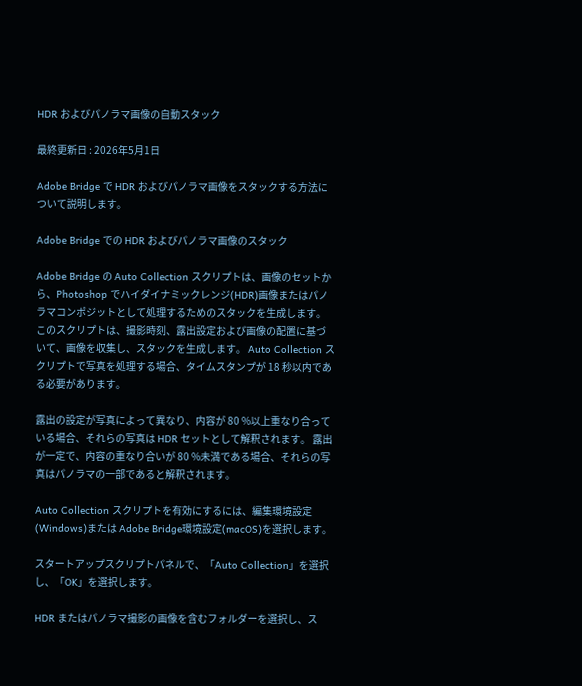HDR およびパノラマ画像の自動スタック

最終更新日 : 2026年5月1日

Adobe Bridge で HDR およびパノラマ画像をスタックする方法について説明します。

Adobe Bridge での HDR およびパノラマ画像のスタック

Adobe Bridge の Auto Collection スクリプトは、画像のセットから、Photoshop でハイダイナミックレンジ(HDR)画像またはパノラマコンポジットとして処理するためのスタックを生成します。 このスクリプトは、撮影時刻、露出設定および画像の配置に基づいて、画像を収集し、スタックを生成します。 Auto Collection スクリプトで写真を処理する場合、タイムスタンプが 18 秒以内である必要があります。

露出の設定が写真によって異なり、内容が 80 %以上重なり合っている場合、それらの写真は HDR セットとして解釈されます。 露出が一定で、内容の重なり合いが 80 %未満である場合、それらの写真はパノラマの一部であると解釈されます。

Auto Collection スクリプトを有効にするには、編集環境設定(Windows)または Adobe Bridge環境設定(macOS)を選択します。

スタートアップスクリプトパネルで、「Auto Collection」を選択し、「OK」を選択します。

HDR またはパノラマ撮影の画像を含むフォルダーを選択し、ス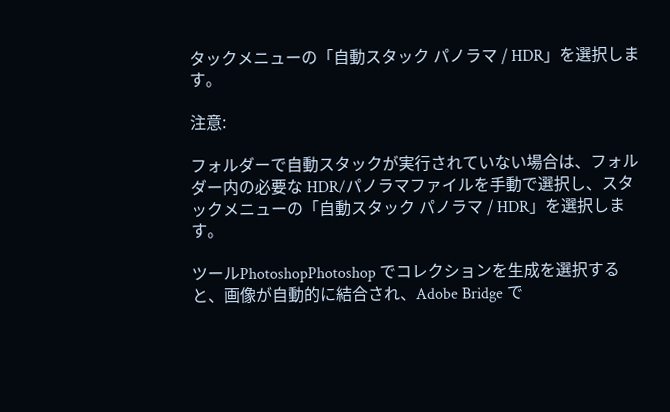タックメニューの「自動スタック パノラマ / HDR」を選択します。

注意:

フォルダーで自動スタックが実行されていない場合は、フォルダー内の必要な HDR/パノラマファイルを手動で選択し、スタックメニューの「自動スタック パノラマ / HDR」を選択します。

ツールPhotoshopPhotoshop でコレクションを生成を選択すると、画像が自動的に結合され、Adobe Bridge で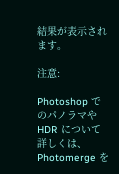結果が表示されます。

注意:

Photoshop でのパノラマや HDR について詳しくは、Photomerge を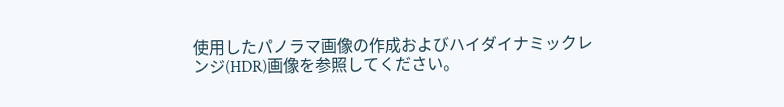使用したパノラマ画像の作成およびハイダイナミックレンジ(HDR)画像を参照してください。